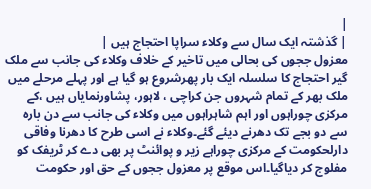|
| گذشتہ ایک سال سے وکلاء سراپا احتجاج ہیں |
معزول ججوں کی بحالی میں تاخیر کے خلاف وکلاء کی جانب سے ملک گیر احتجاج کا سلسلہ ایک بار پھرشروع ہو گیا ہے اور پہلے مرحلے میں ملک بھر کے تمام شہروں جن کراچی ، لاہور، پشاورنمایاں ہیں ،کے مرکزی چوراہوں اور اہم شاہراہوں میں وکلاء کی جانب سے دن بارہ سے دو بجے تک دھرنے دیئے گئے۔وکلاء نے اسی طرح کا دھرنا وفاقی دارلحکومت کے مرکزی چوراہے زیر و پوائنٹ پر بھی دے کر ٹریفک کو مفلوج کر دیاگیا۔اس موقع پر معزول ججوں کے حق اور حکومت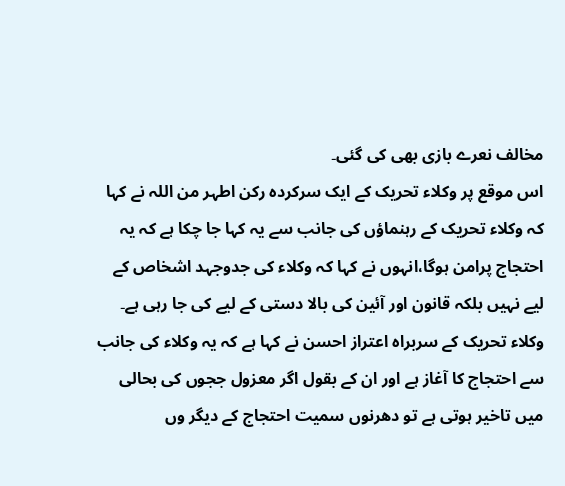مخالف نعرے بازی بھی کی گئی۔
اس موقع پر وکلاء تحریک کے ایک سرکردہ رکن اطہر من اللہ نے کہا کہ وکلاء تحریک کے رہنماؤں کی جانب سے یہ کہا جا چکا ہے کہ یہ احتجاج پرامن ہوگا،انہوں نے کہا کہ وکلاء کی جدوجہد اشخاص کے لیے نہیں بلکہ قانون اور آئین کی بالا دستی کے لیے کی جا رہی ہے۔
وکلاء تحریک کے سربراہ اعتراز احسن نے کہا ہے کہ یہ وکلاء کی جانب سے احتجاج کا آغاز ہے اور ان کے بقول اگر معزول ججوں کی بحالی میں تاخیر ہوتی ہے تو دھرنوں سمیت احتجاج کے دیگر وں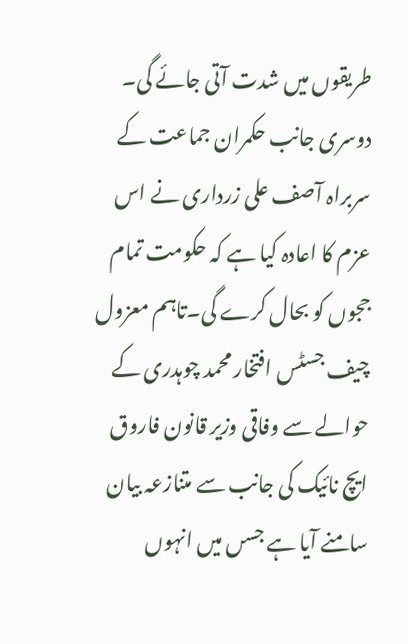طریقوں میں شدت آتی جائے گی۔
دوسری جانب حکمران جماعت کے سربراہ آصف علی زرداری نے اس عزم کا اعادہ کیا ہے کہ حکومت تمام ججوں کو بحال کرے گی۔تاہم معزول چیف جسٹس افتخار محمد چوہدری کے حوالے سے وفاقی وزیر قانون فاروق ایچ نائیک کی جانب سے متنازعہ بیان سامنے آیا ہے جسں میں انہوں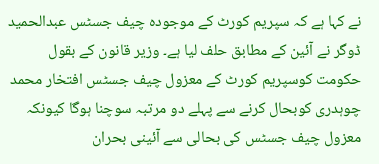نے کہا ہے کہ سپریم کورٹ کے موجودہ چیف جسٹس عبدالحمید ڈوگر نے آئین کے مطابق حلف لیا ہے۔ وزیر قانون کے بقول حکومت کوسپریم کورٹ کے معزول چیف جسٹس افتخار محمد چوہدری کوبحال کرنے سے پہلے دو مرتبہ سوچنا ہوگا کیونکہ معزول چیف جسٹس کی بحالی سے آئینی بحران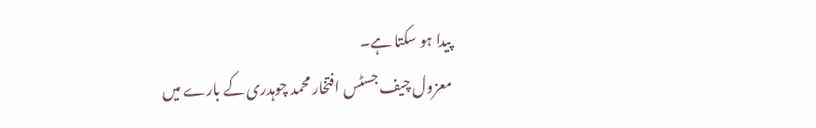پیدا ہو سکتا ہے۔
معزول چیف جسٹس افتخار محمد چوہدری کے بارے میں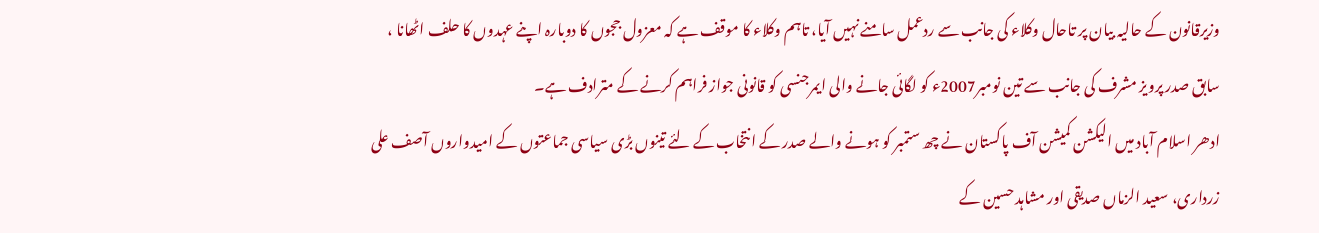وزیرقانون کے حالیہ بیان پر تاحال وکلاء کی جانب سے ردعمل سامنے نہیں آیا، تاہم وکلاء کا موقف ہے کہ معزول ججوں کا دوبارہ اپنے عہدوں کا حلف اٹھانا ، سابق صدر پرویز مشرف کی جانب سے تین نومبر2007ء کو لگائی جانے والی ایمرجنسی کو قانونی جواز فراہم کرنے کے مترادف ہے۔
ادھر اسلام آباد میں الیکشن کمیشن آف پاکستان نے چھ ستمبر کو ہونے والے صدر کے انتخاب کے لئے تینوں بڑی سیاسی جماعتوں کے امیدواروں آصف علی زرداری، سعید الزماں صدیقی اور مشاہد حسین کے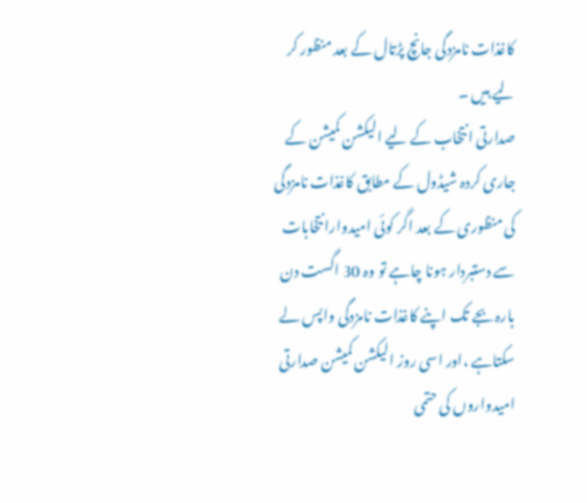کاغذات نامزدگی جانچ پڑتال کے بعد منظور کر لیے ہیں ۔
صدارتی انتخاب کے لیے الیکشن کمیشن کے جاری کردہ شیڈول کے مطابق کاغذات نامزدگی کی منظوری کے بعد اگر کوئی امیدوارانتخابات سے دستبردار ہونا چاہے تو وہ 30 اگست دن بارہ بجے تک اپنے کاغذات نامزدگی واپس لے سکتاہے ،اور اسی روز الیکشن کمیشن صدارتی امیدواروں کی حتمی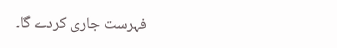فہرست جاری کردے گا۔